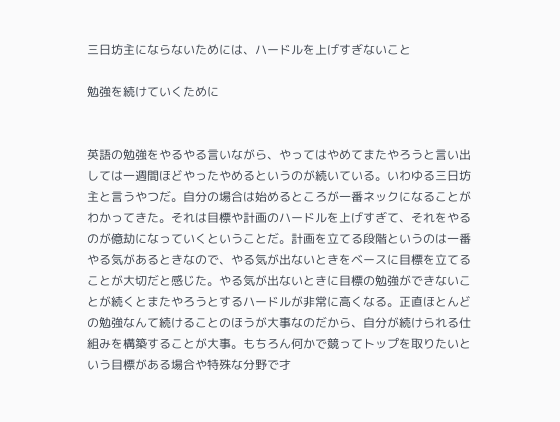三日坊主にならないためには、ハードルを上げすぎないこと

勉強を続けていくために


英語の勉強をやるやる言いながら、やってはやめてまたやろうと言い出しては一週間ほどやったやめるというのが続いている。いわゆる三日坊主と言うやつだ。自分の場合は始めるところが一番ネックになることがわかってきた。それは目標や計画のハードルを上げすぎて、それをやるのが億劫になっていくということだ。計画を立てる段階というのは一番やる気があるときなので、やる気が出ないときをベースに目標を立てることが大切だと感じた。やる気が出ないときに目標の勉強ができないことが続くとまたやろうとするハードルが非常に高くなる。正直ほとんどの勉強なんて続けることのほうが大事なのだから、自分が続けられる仕組みを構築することが大事。もちろん何かで競ってトップを取りたいという目標がある場合や特殊な分野で才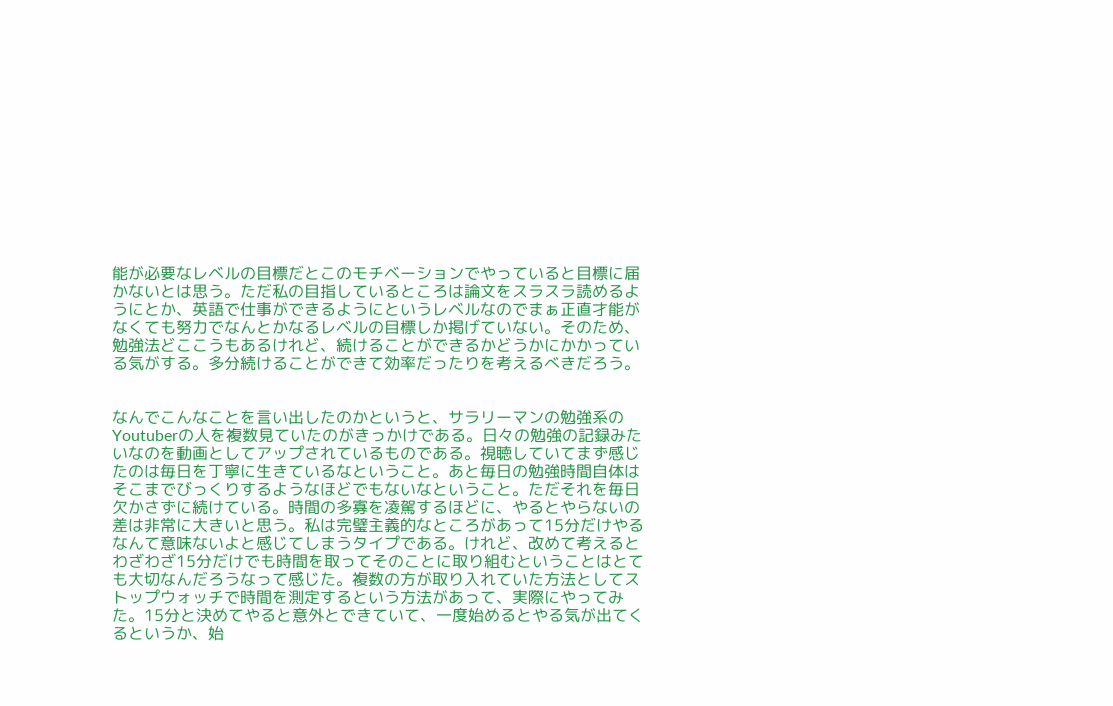能が必要なレベルの目標だとこのモチベーションでやっていると目標に届かないとは思う。ただ私の目指しているところは論文をスラスラ読めるようにとか、英語で仕事ができるようにというレベルなのでまぁ正直才能がなくても努力でなんとかなるレベルの目標しか掲げていない。そのため、勉強法どここうもあるけれど、続けることができるかどうかにかかっている気がする。多分続けることができて効率だったりを考えるべきだろう。


なんでこんなことを言い出したのかというと、サラリーマンの勉強系のYoutuberの人を複数見ていたのがきっかけである。日々の勉強の記録みたいなのを動画としてアップされているものである。視聴していてまず感じたのは毎日を丁寧に生きているなということ。あと毎日の勉強時間自体はそこまでびっくりするようなほどでもないなということ。ただそれを毎日欠かさずに続けている。時間の多寡を凌駕するほどに、やるとやらないの差は非常に大きいと思う。私は完璧主義的なところがあって15分だけやるなんて意味ないよと感じてしまうタイプである。けれど、改めて考えるとわざわざ15分だけでも時間を取ってそのことに取り組むということはとても大切なんだろうなって感じた。複数の方が取り入れていた方法としてストップウォッチで時間を測定するという方法があって、実際にやってみた。15分と決めてやると意外とできていて、一度始めるとやる気が出てくるというか、始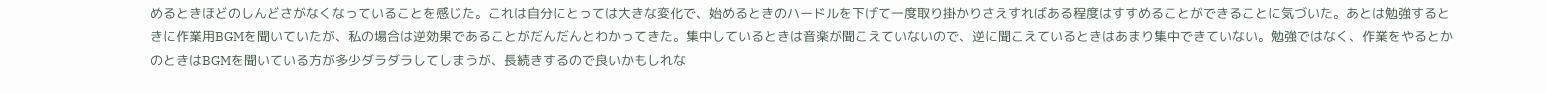めるときほどのしんどさがなくなっていることを感じた。これは自分にとっては大きな変化で、始めるときのハードルを下げて一度取り掛かりさえすればある程度はすすめることができることに気づいた。あとは勉強するときに作業用BGMを聞いていたが、私の場合は逆効果であることがだんだんとわかってきた。集中しているときは音楽が聞こえていないので、逆に聞こえているときはあまり集中できていない。勉強ではなく、作業をやるとかのときはBGMを聞いている方が多少ダラダラしてしまうが、長続きするので良いかもしれな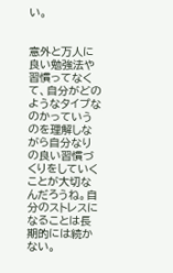い。


意外と万人に良い勉強法や習慣ってなくて、自分がどのようなタイプなのかっていうのを理解しながら自分なりの良い習慣づくりをしていくことが大切なんだろうね。自分のストレスになることは長期的には続かない。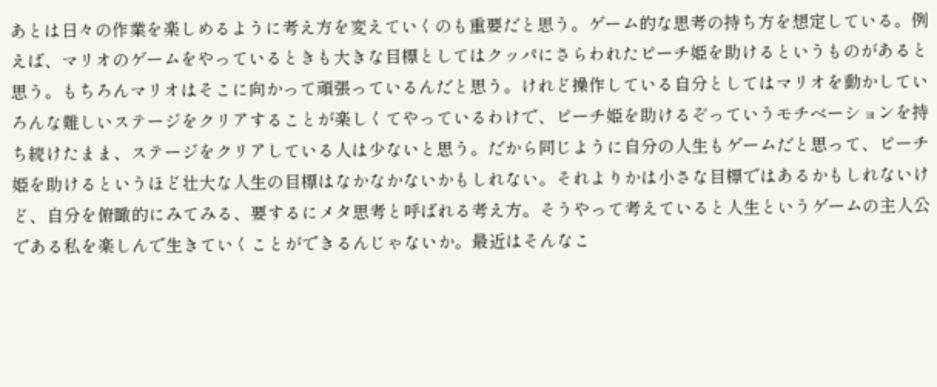あとは日々の作業を楽しめるように考え方を変えていくのも重要だと思う。ゲーム的な思考の持ち方を想定している。例えば、マリオのゲームをやっているときも大きな目標としてはクッパにさらわれたピーチ姫を助けるというものがあると思う。もちろんマリオはそこに向かって頑張っているんだと思う。けれど操作している自分としてはマリオを動かしていろんな難しいステージをクリアすることが楽しくてやっているわけで、ピーチ姫を助けるぞっていうモチベーションを持ち続けたまま、ステージをクリアしている人は少ないと思う。だから同じように自分の人生もゲームだと思って、ピーチ姫を助けるというほど壮大な人生の目標はなかなかないかもしれない。それよりかは小さな目標ではあるかもしれないけど、自分を俯瞰的にみてみる、要するにメタ思考と呼ばれる考え方。そうやって考えていると人生というゲームの主人公である私を楽しんで生きていくことができるんじゃないか。最近はそんなこ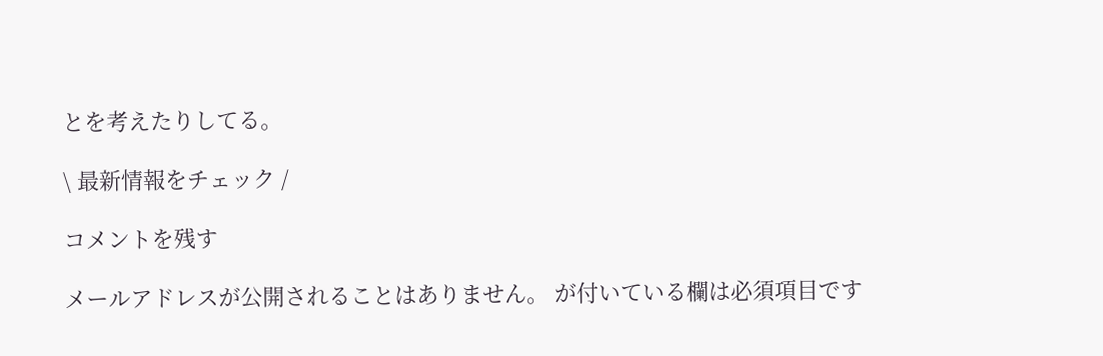とを考えたりしてる。

\ 最新情報をチェック /

コメントを残す

メールアドレスが公開されることはありません。 が付いている欄は必須項目です